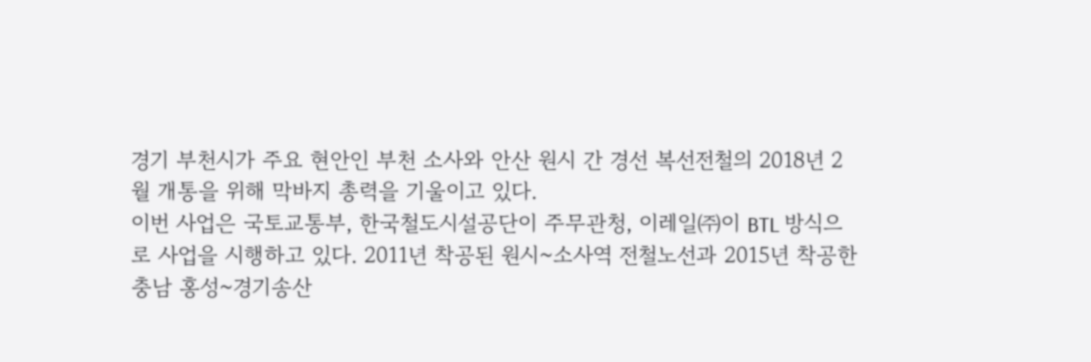경기 부천시가 주요 현안인 부천 소사와 안산 원시 간 경선 복선전철의 2018년 2월 개통을 위해 막바지 총력을 기울이고 있다.
이번 사업은 국토교통부, 한국철도시설공단이 주무관청, 이레일㈜이 BTL 방식으로 사업을 시행하고 있다. 2011년 착공된 원시~소사역 전철노선과 2015년 착공한 충남 홍성~경기송산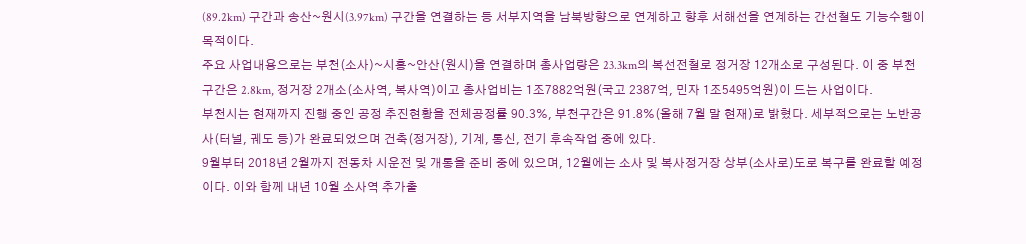(89.2km) 구간과 송산~원시(3.97km) 구간을 연결하는 등 서부지역을 남북방향으로 연계하고 향후 서해선을 연계하는 간선철도 기능수행이 목적이다.
주요 사업내용으로는 부천(소사)~시흥~안산(원시)을 연결하며 총사업량은 23.3km의 복선전철로 정거장 12개소로 구성된다. 이 중 부천 구간은 2.8km, 정거장 2개소(소사역, 복사역)이고 총사업비는 1조7882억원(국고 2387억, 민자 1조5495억원)이 드는 사업이다.
부천시는 현재까지 진행 중인 공정 추진현황을 전체공정률 90.3%, 부천구간은 91.8%(올해 7월 말 현재)로 밝혔다. 세부적으로는 노반공사(터널, 궤도 등)가 완료되었으며 건축(정거장), 기계, 통신, 전기 후속작업 중에 있다.
9월부터 2018년 2월까지 전동차 시운전 및 개통을 준비 중에 있으며, 12월에는 소사 및 복사정거장 상부(소사로)도로 복구를 완료할 예정이다. 이와 함께 내년 10월 소사역 추가출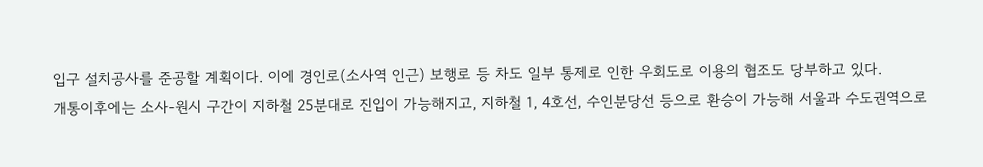입구 설치공사를 준공할 계획이다. 이에 경인로(소사역 인근) 보행로 등 차도 일부 통제로 인한 우회도로 이용의 협조도 당부하고 있다.
개통이후에는 소사-원시 구간이 지하철 25분대로 진입이 가능해지고, 지하철 1, 4호선, 수인분당선 등으로 환승이 가능해 서울과 수도권역으로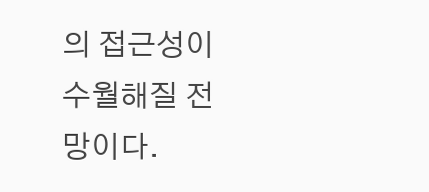의 접근성이 수월해질 전망이다.